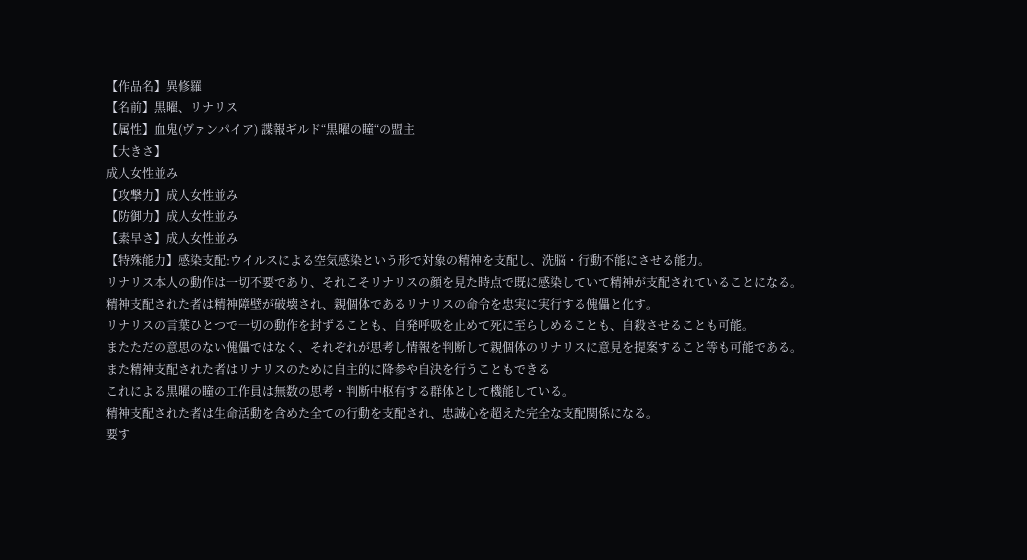【作品名】異修羅
【名前】黒曜、リナリス
【属性】血鬼(ヴァンパイア) 諜報ギルド“黒曜の瞳“の盟主
【大きさ】
成人女性並み
【攻撃力】成人女性並み
【防御力】成人女性並み
【素早さ】成人女性並み
【特殊能力】感染支配:ウイルスによる空気感染という形で対象の精神を支配し、洗脳・行動不能にさせる能力。
リナリス本人の動作は一切不要であり、それこそリナリスの顔を見た時点で既に感染していて精神が支配されていることになる。
精神支配された者は精神障壁が破壊され、親個体であるリナリスの命令を忠実に実行する傀儡と化す。
リナリスの言葉ひとつで一切の動作を封ずることも、自発呼吸を止めて死に至らしめることも、自殺させることも可能。
またただの意思のない傀儡ではなく、それぞれが思考し情報を判断して親個体のリナリスに意見を提案すること等も可能である。
また精神支配された者はリナリスのために自主的に降参や自決を行うこともできる
これによる黒曜の瞳の工作員は無数の思考・判断中枢有する群体として機能している。
精神支配された者は生命活動を含めた全ての行動を支配され、忠誠心を超えた完全な支配関係になる。
要す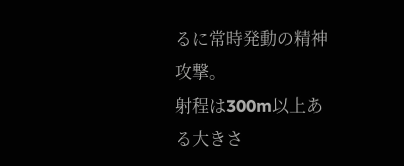るに常時発動の精神攻撃。
射程は300m以上ある大きさ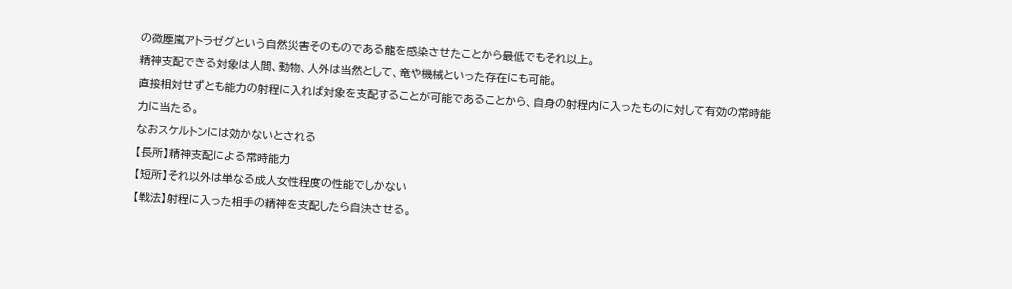の微塵嵐アトラゼグという自然災害そのものである龍を感染させたことから最低でもそれ以上。
精神支配できる対象は人間、動物、人外は当然として、竜や機械といった存在にも可能。
直接相対せずとも能力の射程に入れば対象を支配することが可能であることから、自身の射程内に入ったものに対して有効の常時能力に当たる。
なおスケルトンには効かないとされる
【長所】精神支配による常時能力
【短所】それ以外は単なる成人女性程度の性能でしかない
【戦法】射程に入った相手の精神を支配したら自決させる。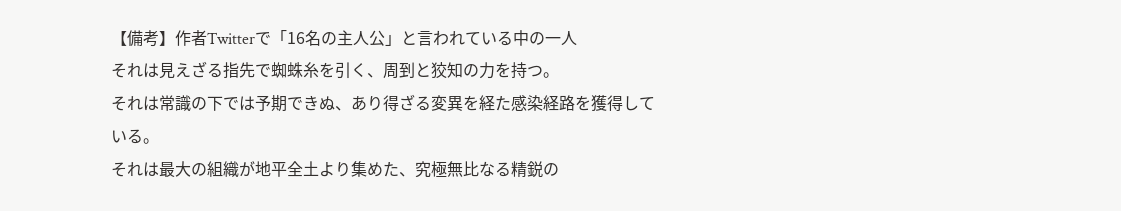【備考】作者Twitterで「16名の主人公」と言われている中の一人
それは見えざる指先で蜘蛛糸を引く、周到と狡知の力を持つ。
それは常識の下では予期できぬ、あり得ざる変異を経た感染経路を獲得している。
それは最大の組織が地平全土より集めた、究極無比なる精鋭の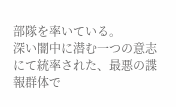部隊を率いている。
深い闇中に潜む一つの意志にて統率された、最悪の諜報群体で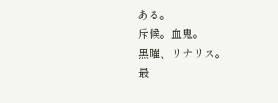ある。
斥候。血鬼。
黒曜、リナリス。
最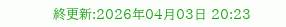終更新:2026年04月03日 20:23